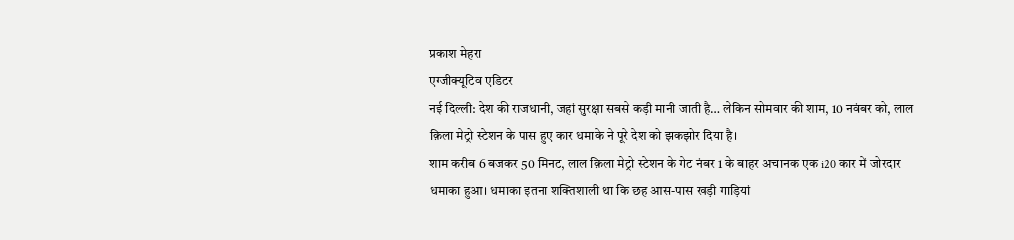प्रकाश मेहरा
एग्जीक्यूटिव एडिटर
नई दिल्ली: देश की राजधानी, जहां सुरक्षा सबसे कड़ी मानी जाती है… लेकिन सोमवार की शाम, 10 नवंबर को, लाल क़िला मेट्रो स्टेशन के पास हुए कार धमाके ने पूरे देश को झकझोर दिया है।
शाम करीब 6 बजकर 50 मिनट, लाल क़िला मेट्रो स्टेशन के गेट नंबर 1 के बाहर अचानक एक i20 कार में जोरदार धमाका हुआ। धमाका इतना शक्तिशाली था कि छह आस-पास खड़ी गाड़ियां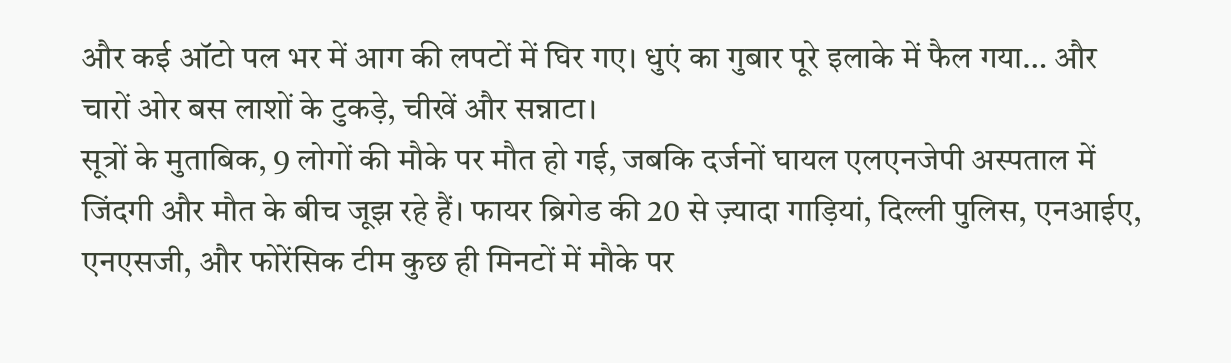और कई ऑटो पल भर में आग की लपटों में घिर गए। धुएं का गुबार पूरे इलाके में फैल गया… और चारों ओर बस लाशों के टुकड़े, चीखें और सन्नाटा।
सूत्रों के मुताबिक, 9 लोगों की मौके पर मौत हो गई, जबकि दर्जनों घायल एलएनजेपी अस्पताल में जिंदगी और मौत के बीच जूझ रहे हैं। फायर ब्रिगेड की 20 से ज़्यादा गाड़ियां, दिल्ली पुलिस, एनआईए, एनएसजी, और फोरेंसिक टीम कुछ ही मिनटों में मौके पर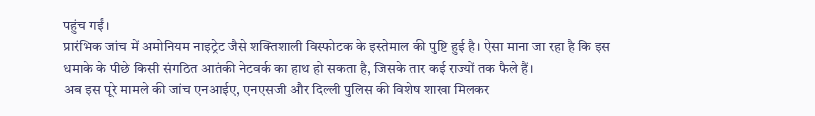पहुंच गईं।
प्रारंभिक जांच में अमोनियम नाइट्रेट जैसे शक्तिशाली विस्फोटक के इस्तेमाल की पुष्टि हुई है। ऐसा माना जा रहा है कि इस धमाके के पीछे किसी संगठित आतंकी नेटवर्क का हाथ हो सकता है, जिसके तार कई राज्यों तक फैले हैं।
अब इस पूरे मामले की जांच एनआईए, एनएसजी और दिल्ली पुलिस की विशेष शाखा मिलकर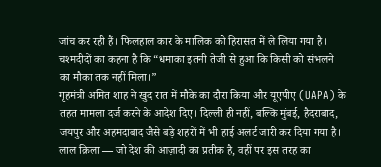जांच कर रही हैं। फिलहाल कार के मालिक को हिरासत में ले लिया गया है।
चश्मदीदों का कहना है कि “धमाका इतनी तेजी से हुआ कि किसी को संभलने का मौका तक नहीं मिला।”
गृहमंत्री अमित शाह ने खुद रात में मौके का दौरा किया और यूएपीए (UAPA) के तहत मामला दर्ज करने के आदेश दिए। दिल्ली ही नहीं, बल्कि मुंबई, हैदराबाद, जयपुर और अहमदाबाद जैसे बड़े शहरों में भी हाई अलर्ट जारी कर दिया गया है।
लाल क़िला — जो देश की आज़ादी का प्रतीक है, वहीं पर इस तरह का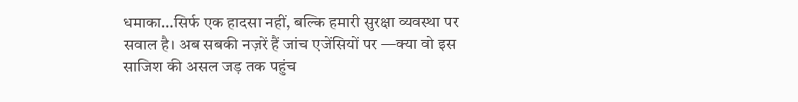धमाका…सिर्फ एक हादसा नहीं, बल्कि हमारी सुरक्षा व्यवस्था पर सवाल है। अब सबकी नज़रें हैं जांच एजेंसियों पर —क्या वो इस साजिश की असल जड़ तक पहुंच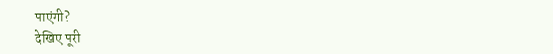पाएंगी?
देखिए पूरी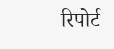रिपोर्ट